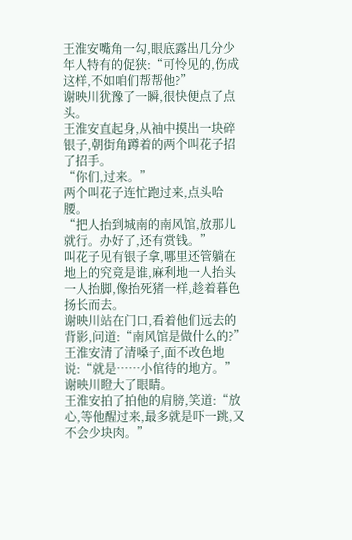王淮安嘴角一勾,眼底露出几分少年人特有的促狭:“可怜见的,伤成这样,不如咱们帮帮他?”
谢映川犹豫了一瞬,很快便点了点头。
王淮安直起身,从袖中摸出一块碎银子,朝街角蹲着的两个叫花子招了招手。
“你们,过来。”
两个叫花子连忙跑过来,点头哈腰。
“把人抬到城南的南风馆,放那儿就行。办好了,还有赏钱。”
叫花子见有银子拿,哪里还管躺在地上的究竟是谁,麻利地一人抬头一人抬脚,像抬死猪一样,趁着暮色扬长而去。
谢映川站在门口,看着他们远去的背影,问道:“南风馆是做什么的?”
王淮安清了清嗓子,面不改色地说:“就是……小倌待的地方。”
谢映川瞪大了眼睛。
王淮安拍了拍他的肩膀,笑道:“放心,等他醒过来,最多就是吓一跳,又不会少块肉。”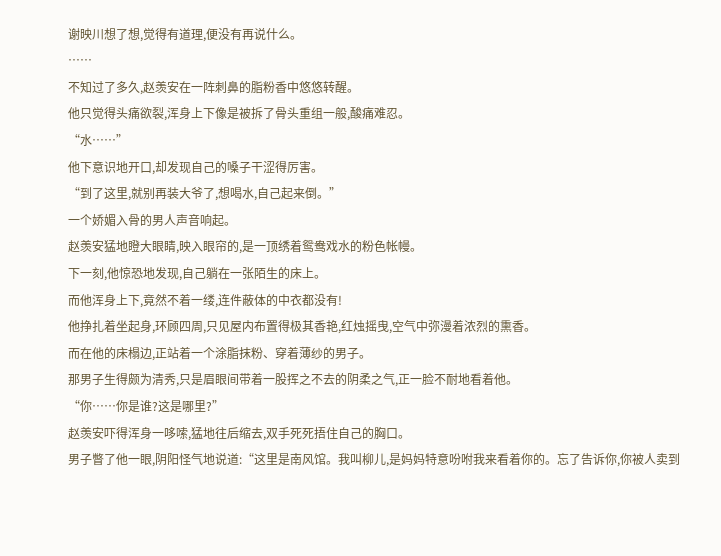谢映川想了想,觉得有道理,便没有再说什么。
……
不知过了多久,赵羡安在一阵刺鼻的脂粉香中悠悠转醒。
他只觉得头痛欲裂,浑身上下像是被拆了骨头重组一般,酸痛难忍。
“水……”
他下意识地开口,却发现自己的嗓子干涩得厉害。
“到了这里,就别再装大爷了,想喝水,自己起来倒。”
一个娇媚入骨的男人声音响起。
赵羡安猛地瞪大眼睛,映入眼帘的,是一顶绣着鸳鸯戏水的粉色帐幔。
下一刻,他惊恐地发现,自己躺在一张陌生的床上。
而他浑身上下,竟然不着一缕,连件蔽体的中衣都没有!
他挣扎着坐起身,环顾四周,只见屋内布置得极其香艳,红烛摇曳,空气中弥漫着浓烈的熏香。
而在他的床榻边,正站着一个涂脂抹粉、穿着薄纱的男子。
那男子生得颇为清秀,只是眉眼间带着一股挥之不去的阴柔之气,正一脸不耐地看着他。
“你……你是谁?这是哪里?”
赵羡安吓得浑身一哆嗦,猛地往后缩去,双手死死捂住自己的胸口。
男子瞥了他一眼,阴阳怪气地说道:“这里是南风馆。我叫柳儿,是妈妈特意吩咐我来看着你的。忘了告诉你,你被人卖到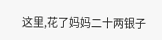这里,花了妈妈二十两银子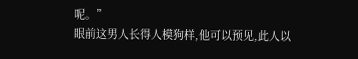呢。”
眼前这男人长得人模狗样,他可以预见,此人以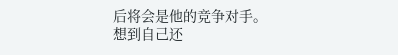后将会是他的竞争对手。
想到自己还